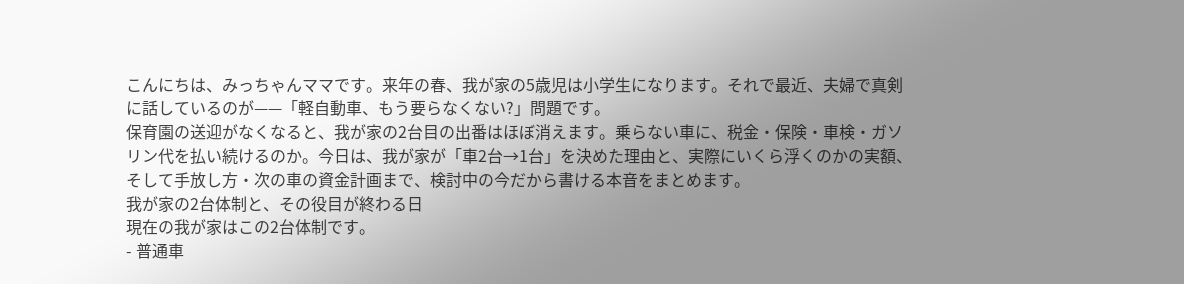こんにちは、みっちゃんママです。来年の春、我が家の5歳児は小学生になります。それで最近、夫婦で真剣に話しているのが——「軽自動車、もう要らなくない?」問題です。
保育園の送迎がなくなると、我が家の2台目の出番はほぼ消えます。乗らない車に、税金・保険・車検・ガソリン代を払い続けるのか。今日は、我が家が「車2台→1台」を決めた理由と、実際にいくら浮くのかの実額、そして手放し方・次の車の資金計画まで、検討中の今だから書ける本音をまとめます。
我が家の2台体制と、その役目が終わる日
現在の我が家はこの2台体制です。
- 普通車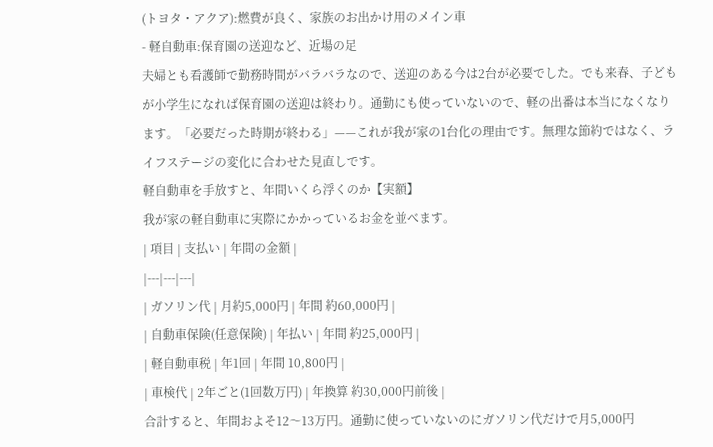(トヨタ・アクア):燃費が良く、家族のお出かけ用のメイン車
- 軽自動車:保育園の送迎など、近場の足
夫婦とも看護師で勤務時間がバラバラなので、送迎のある今は2台が必要でした。でも来春、子どもが小学生になれば保育園の送迎は終わり。通勤にも使っていないので、軽の出番は本当になくなります。「必要だった時期が終わる」——これが我が家の1台化の理由です。無理な節約ではなく、ライフステージの変化に合わせた見直しです。
軽自動車を手放すと、年間いくら浮くのか【実額】
我が家の軽自動車に実際にかかっているお金を並べます。
| 項目 | 支払い | 年間の金額 |
|---|---|---|
| ガソリン代 | 月約5,000円 | 年間 約60,000円 |
| 自動車保険(任意保険) | 年払い | 年間 約25,000円 |
| 軽自動車税 | 年1回 | 年間 10,800円 |
| 車検代 | 2年ごと(1回数万円) | 年換算 約30,000円前後 |
合計すると、年間およそ12〜13万円。通勤に使っていないのにガソリン代だけで月5,000円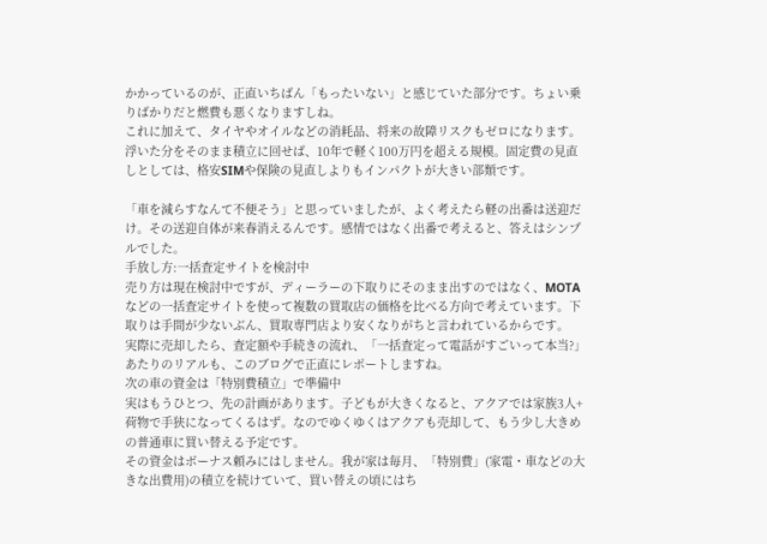かかっているのが、正直いちばん「もったいない」と感じていた部分です。ちょい乗りばかりだと燃費も悪くなりますしね。
これに加えて、タイヤやオイルなどの消耗品、将来の故障リスクもゼロになります。浮いた分をそのまま積立に回せば、10年で軽く100万円を超える規模。固定費の見直しとしては、格安SIMや保険の見直しよりもインパクトが大きい部類です。

「車を減らすなんて不便そう」と思っていましたが、よく考えたら軽の出番は送迎だけ。その送迎自体が来春消えるんです。感情ではなく出番で考えると、答えはシンプルでした。
手放し方:一括査定サイトを検討中
売り方は現在検討中ですが、ディーラーの下取りにそのまま出すのではなく、MOTAなどの一括査定サイトを使って複数の買取店の価格を比べる方向で考えています。下取りは手間が少ないぶん、買取専門店より安くなりがちと言われているからです。
実際に売却したら、査定額や手続きの流れ、「一括査定って電話がすごいって本当?」あたりのリアルも、このブログで正直にレポートしますね。
次の車の資金は「特別費積立」で準備中
実はもうひとつ、先の計画があります。子どもが大きくなると、アクアでは家族3人+荷物で手狭になってくるはず。なのでゆくゆくはアクアも売却して、もう少し大きめの普通車に買い替える予定です。
その資金はボーナス頼みにはしません。我が家は毎月、「特別費」(家電・車などの大きな出費用)の積立を続けていて、買い替えの頃にはち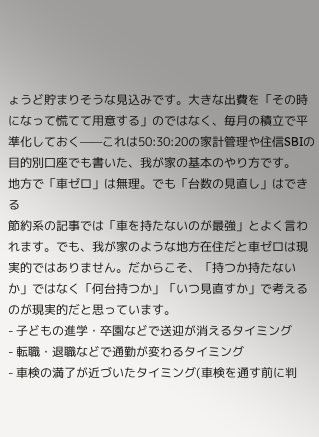ょうど貯まりそうな見込みです。大きな出費を「その時になって慌てて用意する」のではなく、毎月の積立で平準化しておく——これは50:30:20の家計管理や住信SBIの目的別口座でも書いた、我が家の基本のやり方です。
地方で「車ゼロ」は無理。でも「台数の見直し」はできる
節約系の記事では「車を持たないのが最強」とよく言われます。でも、我が家のような地方在住だと車ゼロは現実的ではありません。だからこそ、「持つか持たないか」ではなく「何台持つか」「いつ見直すか」で考えるのが現実的だと思っています。
- 子どもの進学・卒園などで送迎が消えるタイミング
- 転職・退職などで通勤が変わるタイミング
- 車検の満了が近づいたタイミング(車検を通す前に判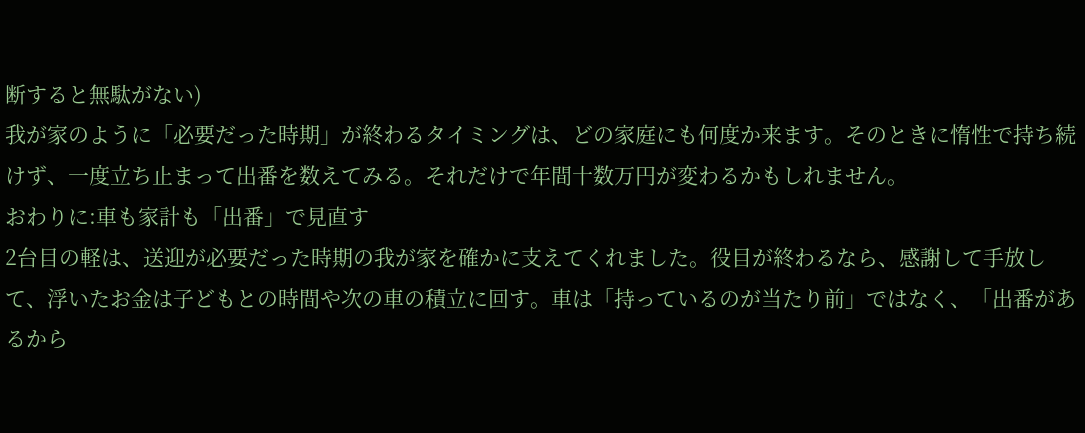断すると無駄がない)
我が家のように「必要だった時期」が終わるタイミングは、どの家庭にも何度か来ます。そのときに惰性で持ち続けず、一度立ち止まって出番を数えてみる。それだけで年間十数万円が変わるかもしれません。
おわりに:車も家計も「出番」で見直す
2台目の軽は、送迎が必要だった時期の我が家を確かに支えてくれました。役目が終わるなら、感謝して手放して、浮いたお金は子どもとの時間や次の車の積立に回す。車は「持っているのが当たり前」ではなく、「出番があるから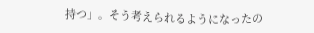持つ」。そう考えられるようになったの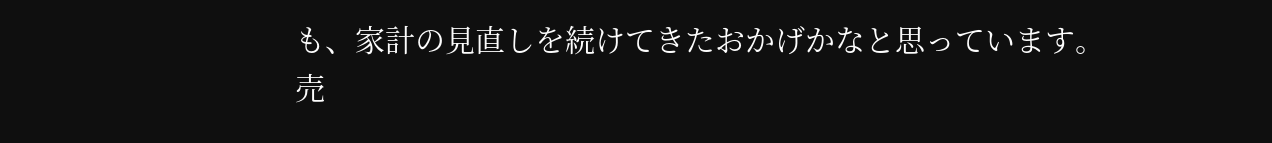も、家計の見直しを続けてきたおかげかなと思っています。
売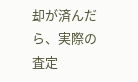却が済んだら、実際の査定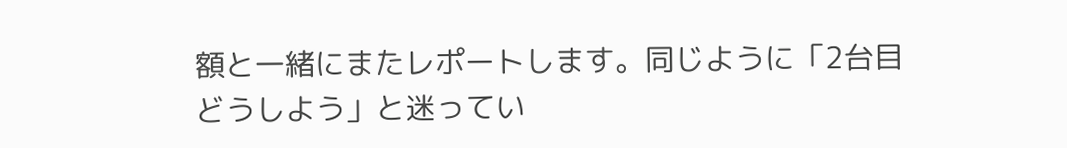額と一緒にまたレポートします。同じように「2台目どうしよう」と迷ってい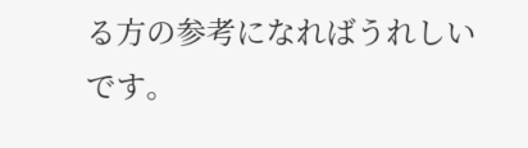る方の参考になればうれしいです。